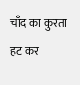चाँद का कुरता हट कर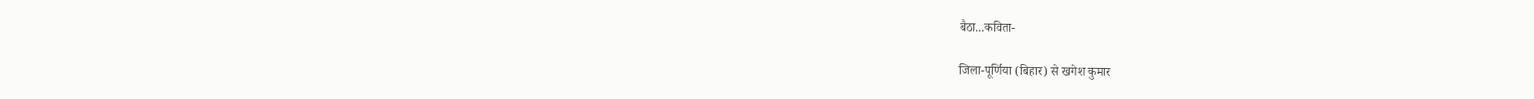बैठा...कविता-

जिला-पूर्णिया (बिहार) से खगेश कुमार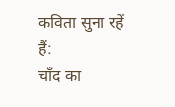कविता सुना रहें हैं:
चाँद का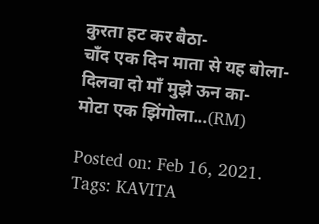कुरता हट कर बैठा-
चाँद एक दिन माता से यह बोला-
दिलवा दो माँ मुझे ऊन का-
मोटा एक झिंगोला...(RM)

Posted on: Feb 16, 2021. Tags: KAVITA